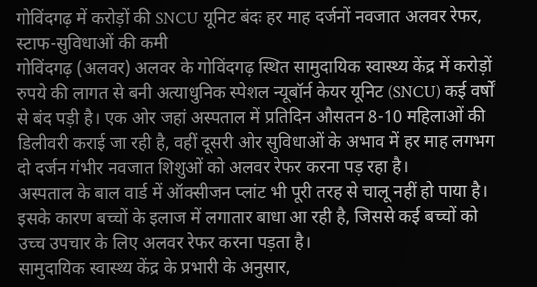गोविंदगढ़ में करोड़ों की SNCU यूनिट बंदः हर माह दर्जनों नवजात अलवर रेफर, स्टाफ-सुविधाओं की कमी
गोविंदगढ़ (अलवर) अलवर के गोविंदगढ़ स्थित सामुदायिक स्वास्थ्य केंद्र में करोड़ों रुपये की लागत से बनी अत्याधुनिक स्पेशल न्यूबॉर्न केयर यूनिट (SNCU) कई वर्षों से बंद पड़ी है। एक ओर जहां अस्पताल में प्रतिदिन औसतन 8-10 महिलाओं की डिलीवरी कराई जा रही है, वहीं दूसरी ओर सुविधाओं के अभाव में हर माह लगभग दो दर्जन गंभीर नवजात शिशुओं को अलवर रेफर करना पड़ रहा है।
अस्पताल के बाल वार्ड में ऑक्सीजन प्लांट भी पूरी तरह से चालू नहीं हो पाया है। इसके कारण बच्चों के इलाज में लगातार बाधा आ रही है, जिससे कई बच्चों को उच्च उपचार के लिए अलवर रेफर करना पड़ता है।
सामुदायिक स्वास्थ्य केंद्र के प्रभारी के अनुसार,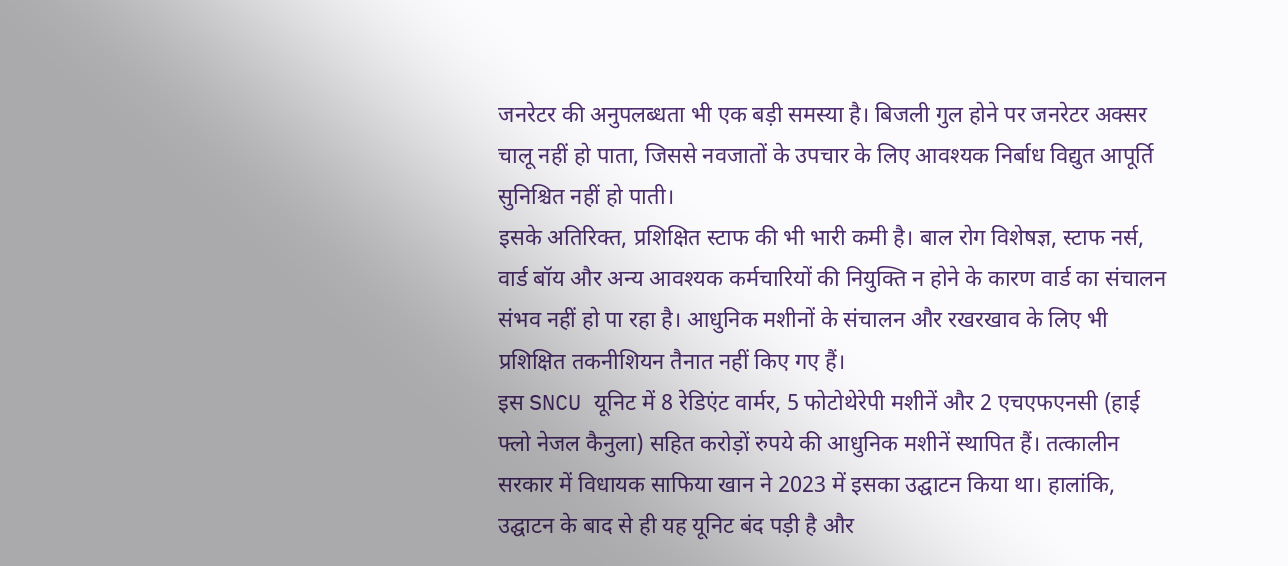जनरेटर की अनुपलब्धता भी एक बड़ी समस्या है। बिजली गुल होने पर जनरेटर अक्सर चालू नहीं हो पाता, जिससे नवजातों के उपचार के लिए आवश्यक निर्बाध विद्युत आपूर्ति सुनिश्चित नहीं हो पाती।
इसके अतिरिक्त, प्रशिक्षित स्टाफ की भी भारी कमी है। बाल रोग विशेषज्ञ, स्टाफ नर्स, वार्ड बॉय और अन्य आवश्यक कर्मचारियों की नियुक्ति न होने के कारण वार्ड का संचालन संभव नहीं हो पा रहा है। आधुनिक मशीनों के संचालन और रखरखाव के लिए भी प्रशिक्षित तकनीशियन तैनात नहीं किए गए हैं।
इस SNCU यूनिट में 8 रेडिएंट वार्मर, 5 फोटोथेरेपी मशीनें और 2 एचएफएनसी (हाई फ्लो नेजल कैनुला) सहित करोड़ों रुपये की आधुनिक मशीनें स्थापित हैं। तत्कालीन सरकार में विधायक साफिया खान ने 2023 में इसका उद्घाटन किया था। हालांकि, उद्घाटन के बाद से ही यह यूनिट बंद पड़ी है और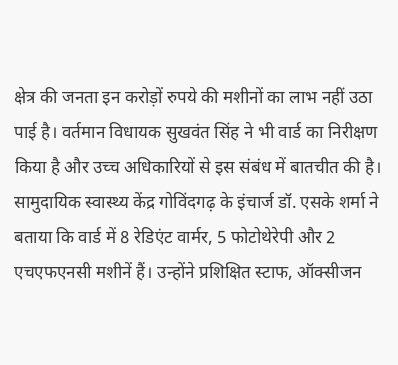क्षेत्र की जनता इन करोड़ों रुपये की मशीनों का लाभ नहीं उठा पाई है। वर्तमान विधायक सुखवंत सिंह ने भी वार्ड का निरीक्षण किया है और उच्च अधिकारियों से इस संबंध में बातचीत की है।
सामुदायिक स्वास्थ्य केंद्र गोविंदगढ़ के इंचार्ज डॉ. एसके शर्मा ने बताया कि वार्ड में 8 रेडिएंट वार्मर, 5 फोटोथेरेपी और 2 एचएफएनसी मशीनें हैं। उन्होंने प्रशिक्षित स्टाफ, ऑक्सीजन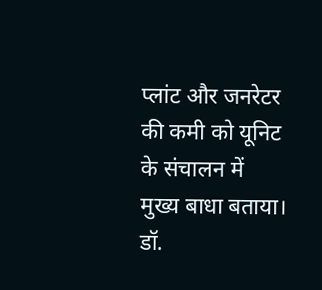प्लांट और जनरेटर की कमी को यूनिट के संचालन में मुख्य बाधा बताया। डॉ.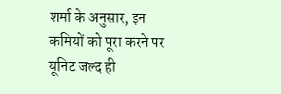शर्मा के अनुसार, इन कमियों को पूरा करने पर यूनिट जल्द ही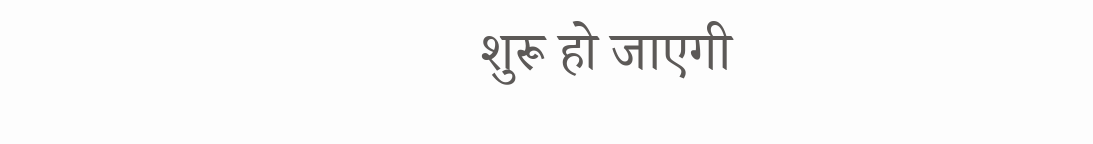शुरू हो जाएगी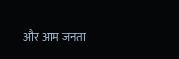और आम जनता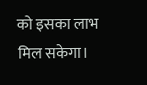को इसका लाभ मिल सकेगा।